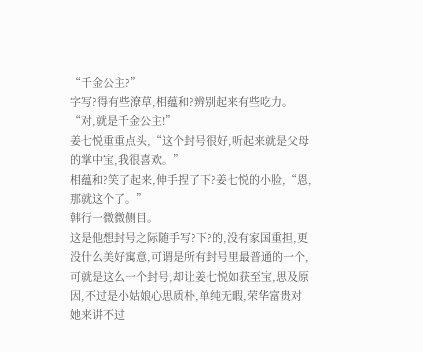“千金公主?”
字写?得有些潦草,相蕴和?辨别起来有些吃力。
“对,就是千金公主!”
姜七悦重重点头,“这个封号很好,听起来就是父母的掌中宝,我很喜欢。”
相蕴和?笑了起来,伸手捏了下?姜七悦的小脸,“恩,那就这个了。”
韩行一微微侧目。
这是他想封号之际随手写?下?的,没有家国重担,更没什么美好寓意,可谓是所有封号里最普通的一个,可就是这么一个封号,却让姜七悦如获至宝,思及原因,不过是小姑娘心思质朴,单纯无暇,荣华富贵对她来讲不过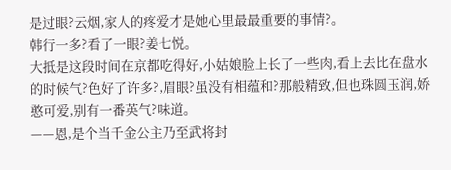是过眼?云烟,家人的疼爱才是她心里最最重要的事情?。
韩行一多?看了一眼?姜七悦。
大抵是这段时间在京都吃得好,小姑娘脸上长了一些肉,看上去比在盘水的时候气?色好了许多?,眉眼?虽没有相蕴和?那般精致,但也珠圆玉润,娇憨可爱,别有一番英气?味道。
——恩,是个当千金公主乃至武将封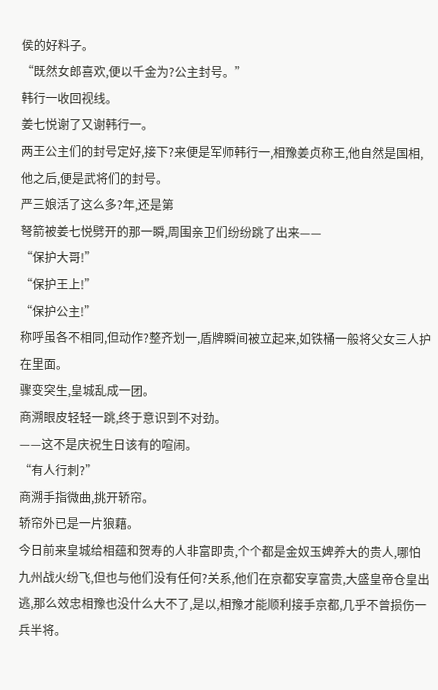侯的好料子。
“既然女郎喜欢,便以千金为?公主封号。”
韩行一收回视线。
姜七悦谢了又谢韩行一。
两王公主们的封号定好,接下?来便是军师韩行一,相豫姜贞称王,他自然是国相,他之后,便是武将们的封号。
严三娘活了这么多?年,还是第
弩箭被姜七悦劈开的那一瞬,周围亲卫们纷纷跳了出来——
“保护大哥!”
“保护王上!”
“保护公主!”
称呼虽各不相同,但动作?整齐划一,盾牌瞬间被立起来,如铁桶一般将父女三人护在里面。
骤变突生,皇城乱成一团。
商溯眼皮轻轻一跳,终于意识到不对劲。
——这不是庆祝生日该有的喧闹。
“有人行刺?”
商溯手指微曲,挑开轿帘。
轿帘外已是一片狼藉。
今日前来皇城给相蕴和贺寿的人非富即贵,个个都是金奴玉婢养大的贵人,哪怕九州战火纷飞,但也与他们没有任何?关系,他们在京都安享富贵,大盛皇帝仓皇出逃,那么效忠相豫也没什么大不了,是以,相豫才能顺利接手京都,几乎不曾损伤一兵半将。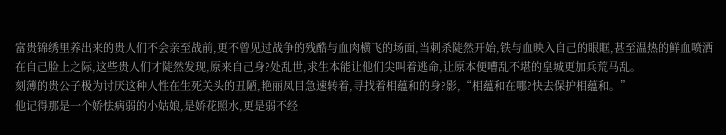富贵锦绣里养出来的贵人们不会亲至战前,更不曾见过战争的残酷与血肉横飞的场面,当刺杀陡然开始,铁与血映入自己的眼眶,甚至温热的鲜血喷洒在自己脸上之际,这些贵人们才陡然发现,原来自己身?处乱世,求生本能让他们尖叫着逃命,让原本便嘈乱不堪的皇城更加兵荒马乱。
刻薄的贵公子极为讨厌这种人性在生死关头的丑陋,艳丽凤目急速转着,寻找着相蕴和的身?影,“相蕴和在哪?快去保护相蕴和。”
他记得那是一个娇怯病弱的小姑娘,是娇花照水,更是弱不经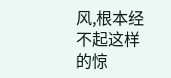风,根本经不起这样的惊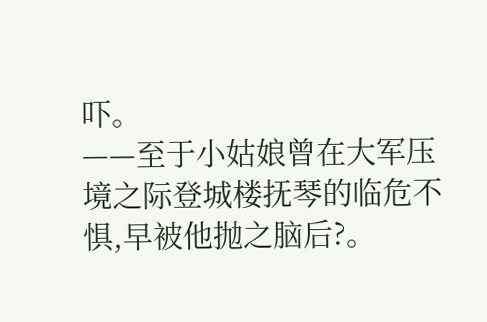吓。
——至于小姑娘曾在大军压境之际登城楼抚琴的临危不惧,早被他抛之脑后?。